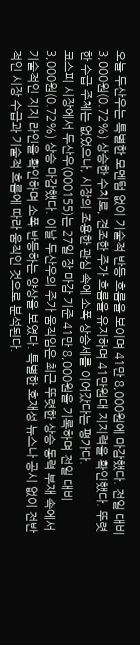오늘 두산우는 특별한 모멘텀 없이 기술적 반등 흐름을 보이며 41만 8,000원에 마감했다. 전일 대비 3,000원(0.72%) 상승한 수치로, 견조한 주가 흐름을 유지하며 41만원대 지지력을 확인했다. 뚜렷한 수급 주체는 없었으나, 시장의 조용한 관심 속에 소폭 상승세를 이어갔다는 평가다.
코스피 시장에서 두산우(000155)는 27일 장 마감 기준 41만 8,000원을 기록하며 전일 대비 3,000원(0.72%) 상승 마감했다. 이날 두산우의 주가 움직임은 최근 뚜렷한 상승 동력 부재 속에서 기술적인 지지 라인을 확인하며 소폭 반등하는 양상을 보였다. 특별한 호재성 뉴스나 공시 없이 전반적인 시장 수급과 기술적 흐름에 따라 움직인 것으로 분석된다.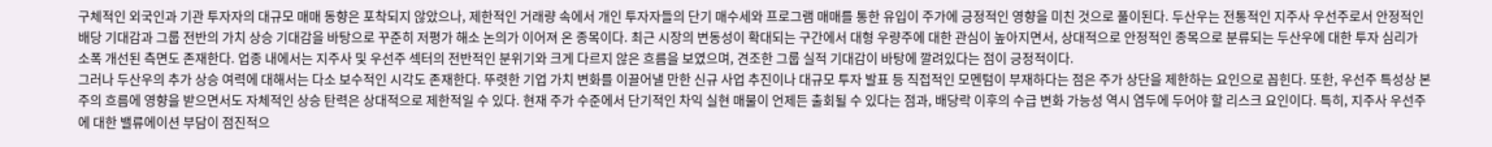구체적인 외국인과 기관 투자자의 대규모 매매 동향은 포착되지 않았으나, 제한적인 거래량 속에서 개인 투자자들의 단기 매수세와 프로그램 매매를 통한 유입이 주가에 긍정적인 영향을 미친 것으로 풀이된다. 두산우는 전통적인 지주사 우선주로서 안정적인 배당 기대감과 그룹 전반의 가치 상승 기대감을 바탕으로 꾸준히 저평가 해소 논의가 이어져 온 종목이다. 최근 시장의 변동성이 확대되는 구간에서 대형 우량주에 대한 관심이 높아지면서, 상대적으로 안정적인 종목으로 분류되는 두산우에 대한 투자 심리가 소폭 개선된 측면도 존재한다. 업종 내에서는 지주사 및 우선주 섹터의 전반적인 분위기와 크게 다르지 않은 흐름을 보였으며, 견조한 그룹 실적 기대감이 바탕에 깔려있다는 점이 긍정적이다.
그러나 두산우의 추가 상승 여력에 대해서는 다소 보수적인 시각도 존재한다. 뚜렷한 기업 가치 변화를 이끌어낼 만한 신규 사업 추진이나 대규모 투자 발표 등 직접적인 모멘텀이 부재하다는 점은 주가 상단을 제한하는 요인으로 꼽힌다. 또한, 우선주 특성상 본주의 흐름에 영향을 받으면서도 자체적인 상승 탄력은 상대적으로 제한적일 수 있다. 현재 주가 수준에서 단기적인 차익 실현 매물이 언제든 출회될 수 있다는 점과, 배당락 이후의 수급 변화 가능성 역시 염두에 두어야 할 리스크 요인이다. 특히, 지주사 우선주에 대한 밸류에이션 부담이 점진적으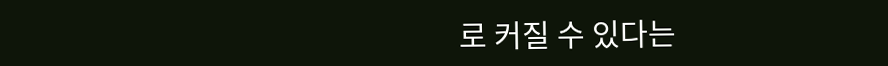로 커질 수 있다는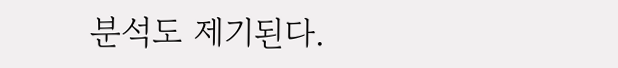분석도 제기된다.